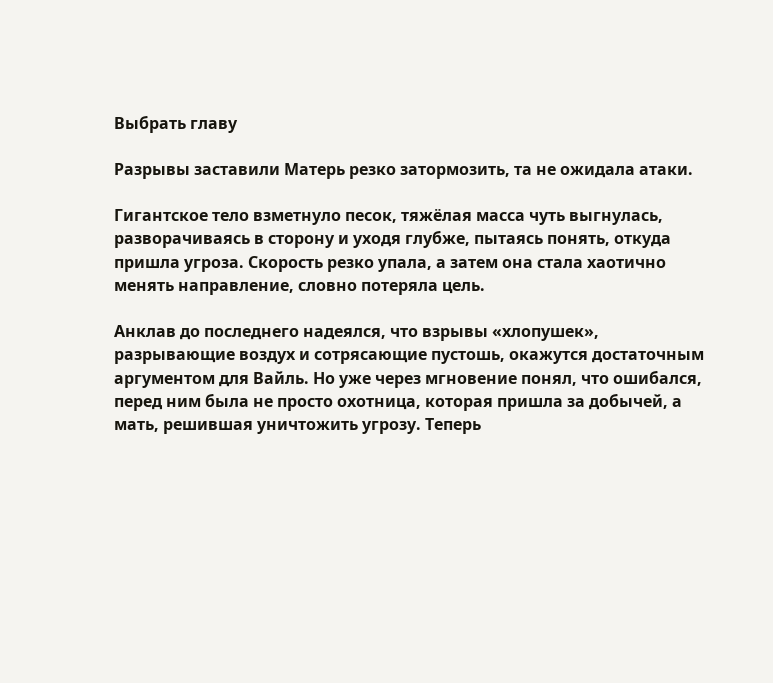Выбрать главу

Разрывы заставили Матерь резко затормозить, та не ожидала атаки.

Гигантское тело взметнуло песок, тяжёлая масса чуть выгнулась, разворачиваясь в сторону и уходя глубже, пытаясь понять, откуда пришла угроза. Скорость резко упала, а затем она стала хаотично менять направление, словно потеряла цель.

Анклав до последнего надеялся, что взрывы «хлопушек», разрывающие воздух и сотрясающие пустошь, окажутся достаточным аргументом для Вайль. Но уже через мгновение понял, что ошибался, перед ним была не просто охотница, которая пришла за добычей, а мать, решившая уничтожить угрозу. Теперь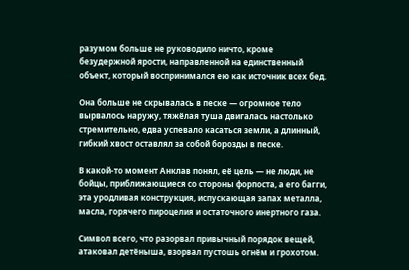разумом больше не руководило ничто, кроме безудержной ярости, направленной на единственный объект, который воспринимался ею как источник всех бед.

Она больше не скрывалась в песке — огромное тело вырвалось наружу, тяжёлая туша двигалась настолько стремительно, едва успевало касаться земли, а длинный, гибкий хвост оставлял за собой борозды в песке.

В какой-то момент Анклав понял, её цель — не люди, не бойцы, приближающиеся со стороны форпоста, а его багги, эта уродливая конструкция, испускающая запах металла, масла, горячего пироцелия и остаточного инертного газа.

Символ всего, что разорвал привычный порядок вещей, атаковал детёныша, взорвал пустошь огнём и грохотом.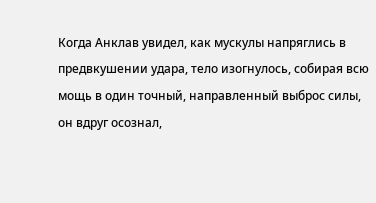Когда Анклав увидел, как мускулы напряглись в предвкушении удара, тело изогнулось, собирая всю мощь в один точный, направленный выброс силы, он вдруг осознал,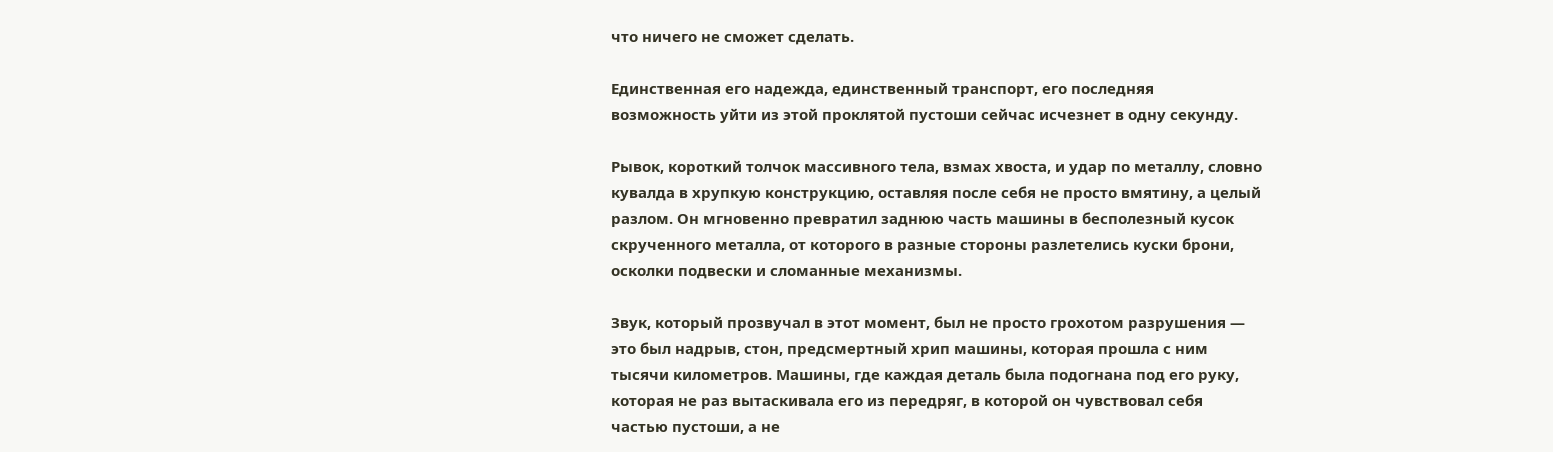что ничего не сможет сделать.

Единственная его надежда, единственный транспорт, его последняя возможность уйти из этой проклятой пустоши сейчас исчезнет в одну секунду.

Рывок, короткий толчок массивного тела, взмах хвоста, и удар по металлу, словно кувалда в хрупкую конструкцию, оставляя после себя не просто вмятину, а целый разлом. Он мгновенно превратил заднюю часть машины в бесполезный кусок скрученного металла, от которого в разные стороны разлетелись куски брони, осколки подвески и сломанные механизмы.

Звук, который прозвучал в этот момент, был не просто грохотом разрушения — это был надрыв, стон, предсмертный хрип машины, которая прошла с ним тысячи километров. Машины, где каждая деталь была подогнана под его руку, которая не раз вытаскивала его из передряг, в которой он чувствовал себя частью пустоши, а не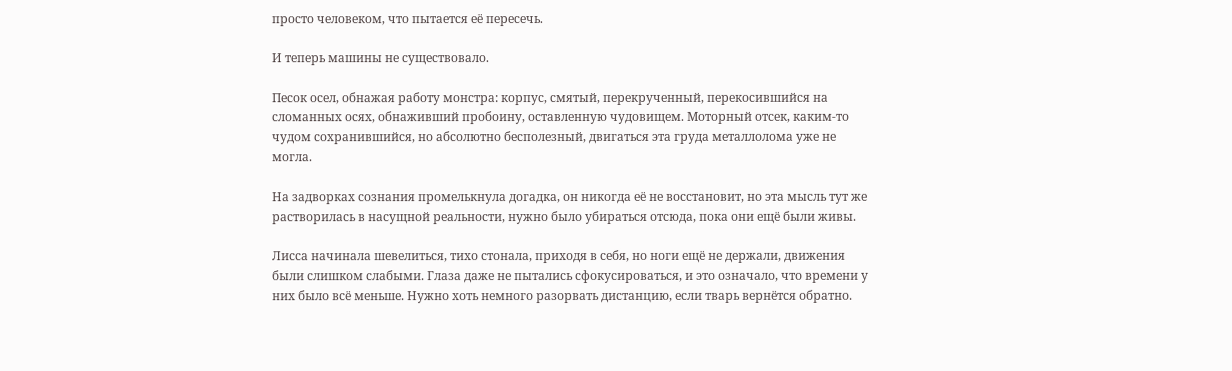просто человеком, что пытается её пересечь.

И теперь машины не существовало.

Песок осел, обнажая работу монстра: корпус, смятый, перекрученный, перекосившийся на сломанных осях, обнаживший пробоину, оставленную чудовищем. Моторный отсек, каким-то чудом сохранившийся, но абсолютно бесполезный, двигаться эта груда металлолома уже не могла.

На задворках сознания промелькнула догадка, он никогда её не восстановит, но эта мысль тут же растворилась в насущной реальности, нужно было убираться отсюда, пока они ещё были живы.

Лисса начинала шевелиться, тихо стонала, приходя в себя, но ноги ещё не держали, движения были слишком слабыми. Глаза даже не пытались сфокусироваться, и это означало, что времени у них было всё меньше. Нужно хоть немного разорвать дистанцию, если тварь вернётся обратно.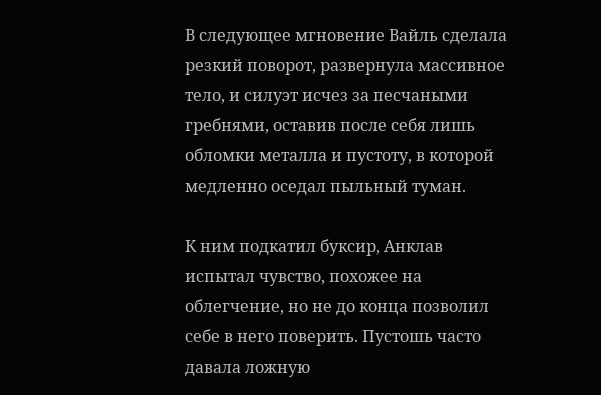В следующее мгновение Вайль сделала резкий поворот, развернула массивное тело, и силуэт исчез за песчаными гребнями, оставив после себя лишь обломки металла и пустоту, в которой медленно оседал пыльный туман.

К ним подкатил буксир, Анклав испытал чувство, похожее на облегчение, но не до конца позволил себе в него поверить. Пустошь часто давала ложную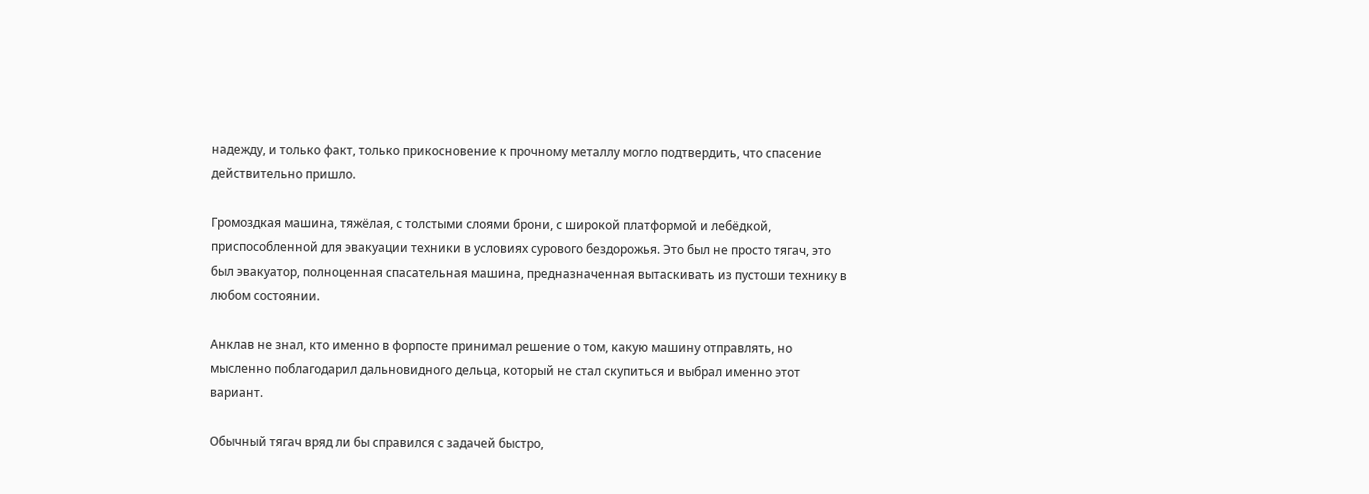надежду, и только факт, только прикосновение к прочному металлу могло подтвердить, что спасение действительно пришло.

Громоздкая машина, тяжёлая, с толстыми слоями брони, с широкой платформой и лебёдкой, приспособленной для эвакуации техники в условиях сурового бездорожья. Это был не просто тягач, это был эвакуатор, полноценная спасательная машина, предназначенная вытаскивать из пустоши технику в любом состоянии.

Анклав не знал, кто именно в форпосте принимал решение о том, какую машину отправлять, но мысленно поблагодарил дальновидного дельца, который не стал скупиться и выбрал именно этот вариант.

Обычный тягач вряд ли бы справился с задачей быстро,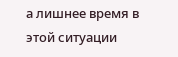а лишнее время в этой ситуации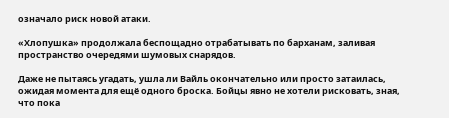означало риск новой атаки.

«Хлопушка» продолжала беспощадно отрабатывать по барханам, заливая пространство очередями шумовых снарядов.

Даже не пытаясь угадать, ушла ли Вайль окончательно или просто затаилась, ожидая момента для ещё одного броска. Бойцы явно не хотели рисковать, зная, что пока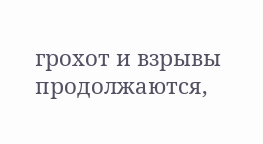грохот и взрывы продолжаются,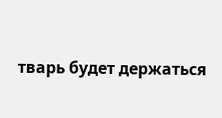тварь будет держаться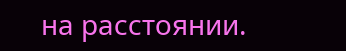на расстоянии.